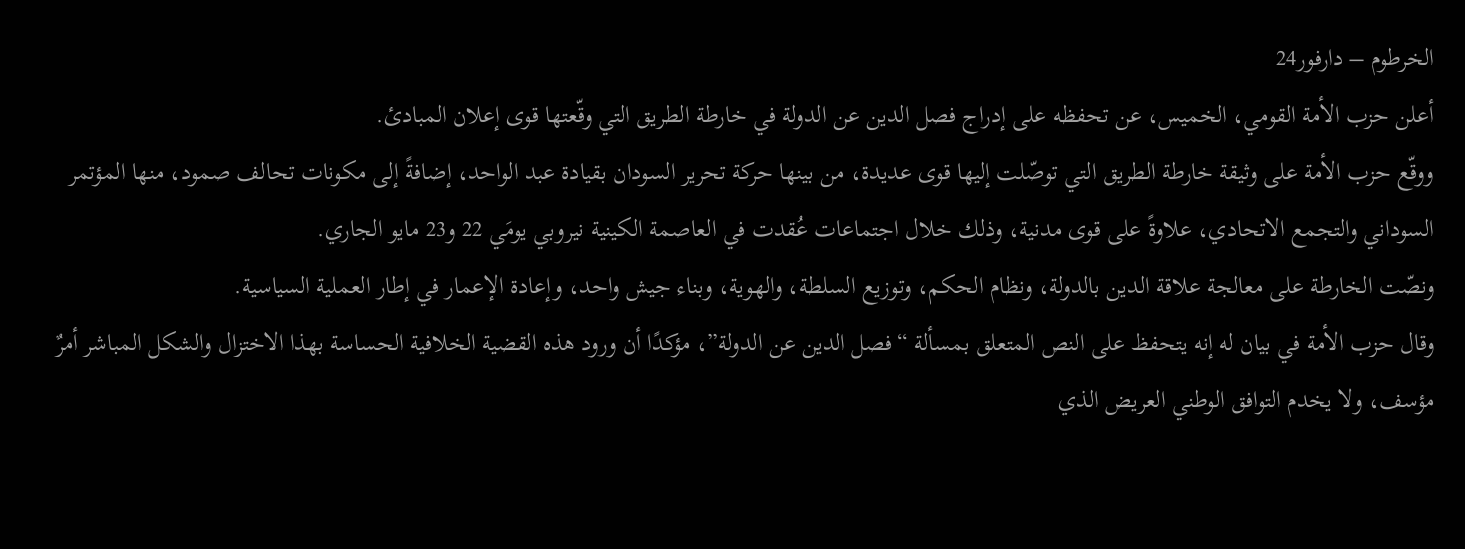الخرطوم – دارفور24
أعلن حزب الأمة القومي، الخميس، عن تحفظه على إدراج فصل الدين عن الدولة في خارطة الطريق التي وقّعتها قوى إعلان المبادئ.
ووقّع حزب الأمة على وثيقة خارطة الطريق التي توصّلت إليها قوى عديدة، من بينها حركة تحرير السودان بقيادة عبد الواحد، إضافةً إلى مكونات تحالف صمود، منها المؤتمر السوداني والتجمع الاتحادي، علاوةً على قوى مدنية، وذلك خلال اجتماعات عُقدت في العاصمة الكينية نيروبي يومَي 22 و23 مايو الجاري.
ونصّت الخارطة على معالجة علاقة الدين بالدولة، ونظام الحكم، وتوزيع السلطة، والهوية، وبناء جيش واحد، وإعادة الإعمار في إطار العملية السياسية.
وقال حزب الأمة في بيان له إنه يتحفظ على النص المتعلق بمسألة “فصل الدين عن الدولة”، مؤكدًا أن ورود هذه القضية الخلافية الحساسة بهذا الاختزال والشكل المباشر أمرٌ مؤسف، ولا يخدم التوافق الوطني العريض الذي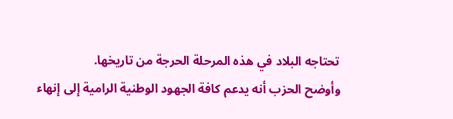تحتاجه البلاد في هذه المرحلة الحرجة من تاريخها.
وأوضح الحزب أنه يدعم كافة الجهود الوطنية الرامية إلى إنهاء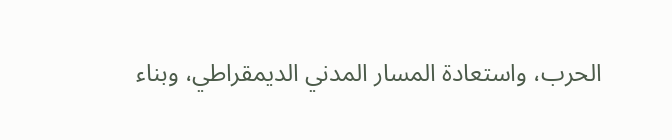الحرب، واستعادة المسار المدني الديمقراطي، وبناء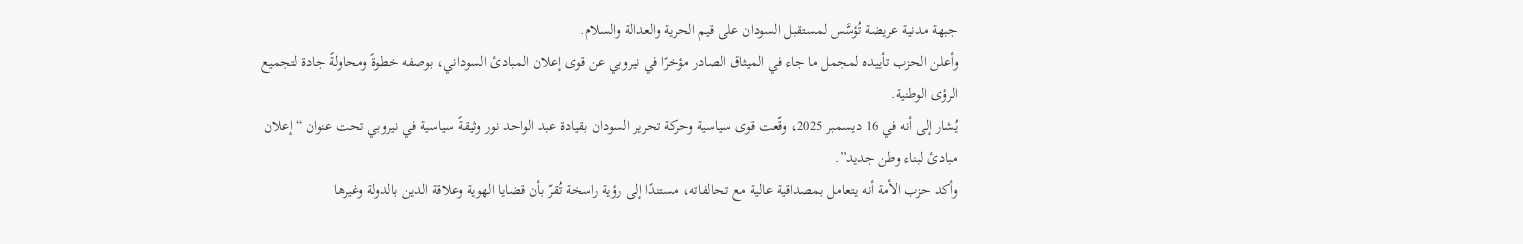جبهة مدنية عريضة تُؤسَّس لمستقبل السودان على قيم الحرية والعدالة والسلام.
وأعلن الحزب تأييده لمجمل ما جاء في الميثاق الصادر مؤخرًا في نيروبي عن قوى إعلان المبادئ السوداني، بوصفه خطوةً ومحاولةً جادة لتجميع الرؤى الوطنية.
يُشار إلى أنه في 16 ديسمبر 2025، وقّعت قوى سياسية وحركة تحرير السودان بقيادة عبد الواحد نور وثيقةً سياسية في نيروبي تحت عنوان “إعلان مبادئ لبناء وطن جديد”.
وأكد حزب الأمة أنه يتعامل بمصداقية عالية مع تحالفاته، مستندًا إلى رؤية راسخة تُقرّ بأن قضايا الهوية وعلاقة الدين بالدولة وغيرها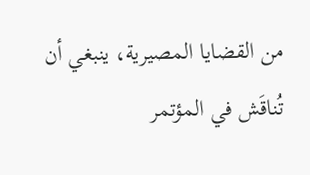من القضايا المصيرية، ينبغي أن تُناقَش في المؤتمر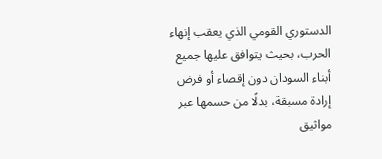الدستوري القومي الذي يعقب إنهاء الحرب، بحيث يتوافق عليها جميع أبناء السودان دون إقصاء أو فرض إرادة مسبقة، بدلًا من حسمها عبر مواثيق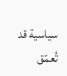سياسية قد تُعمّق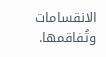الانقسامات وتُفاقمها.